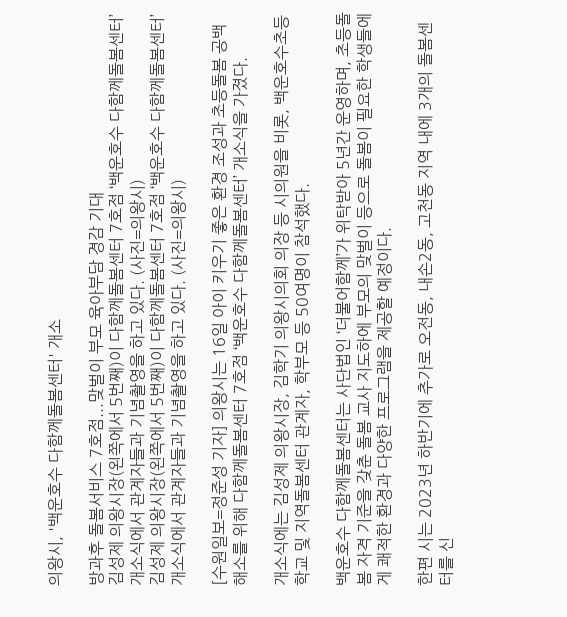의왕시, '백운호수 다함께돌봄센터' 개소

방과후 돌봄서비스 7호점...맞벌이 부모 육아부담 경감 기대
김성제 의왕시장(왼쪽에서 5번째)이 다함께돌봄센터 7호점 ‘백운호수 다함께돌봄센터’ 개소식에서 관계자들과 기념촬영을 하고 있다. (사진=의왕시)
김성제 의왕시장(왼쪽에서 5번째)이 다함께돌봄센터 7호점 ‘백운호수 다함께돌봄센터’ 개소식에서 관계자들과 기념촬영을 하고 있다. (사진=의왕시)

[수원일보=정준성 기자] 의왕시는 16일 아이 키우기 좋은 환경 조성과 초등돌봄 공백 해소를 위해 다함께돌봄센터 7호점 ‘백운호수 다함께돌봄센터’ 개소식을 가졌다.

개소식에는 김성제 의왕시장, 김학기 의왕시의회 의장 등 시의원을 비롯, 백운호수초등학교 및 지역돌봄센터 관계자, 학부모 등 50여명이 참석했다.

백운호수 다함께돌봄센터는 사단법인 ‘더불어함께’가 위탁받아 5년간 운영하며, 초등돌봄 자격 기준을 갖춘 돌봄 교사 지도하에 부모의 맞벌이 등으로 돌봄이 필요한 학생들에게 쾌적한 환경과 다양한 프로그램을 제공할 예정이다.

한편 시는 2023년 하반기에 추가로 오전동, 내손2동, 고천동 지역 내에 3개의 돌봄센터를 신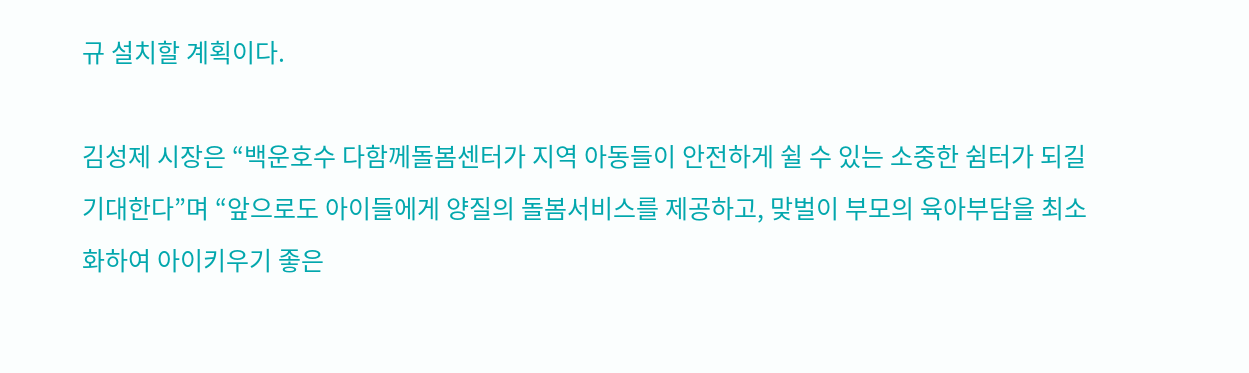규 설치할 계획이다.

김성제 시장은 “백운호수 다함께돌봄센터가 지역 아동들이 안전하게 쉴 수 있는 소중한 쉼터가 되길 기대한다”며 “앞으로도 아이들에게 양질의 돌봄서비스를 제공하고, 맞벌이 부모의 육아부담을 최소화하여 아이키우기 좋은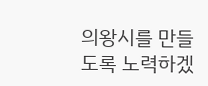의왕시를 만들도록 노력하겠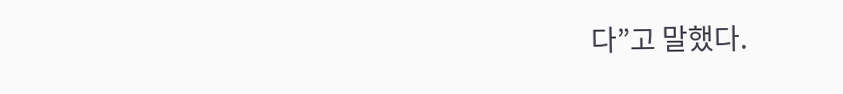다”고 말했다.